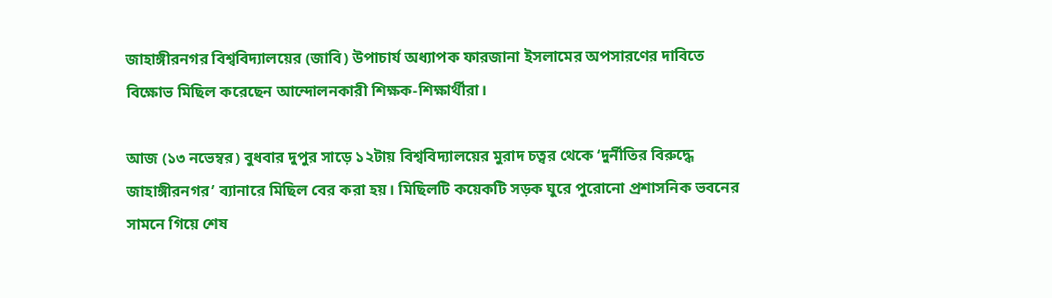জাহাঙ্গীরনগর বিশ্ববিদ্যালয়ের (জাবি) উপাচার্য অধ্যাপক ফারজানা ইসলামের অপসারণের দাবিতে বিক্ষোভ মিছিল করেছেন আন্দোলনকারী শিক্ষক-শিক্ষার্থীরা।

আজ (১৩ নভেম্বর) বুধবার দুপুর সাড়ে ১২টায় বিশ্ববিদ্যালয়ের মুরাদ চত্বর থেকে ‘দুর্নীতির বিরুদ্ধে জাহাঙ্গীরনগর’ ব্যানারে মিছিল বের করা হয়। মিছিলটি কয়েকটি সড়ক ঘুরে পুরোনো প্রশাসনিক ভবনের সামনে গিয়ে শেষ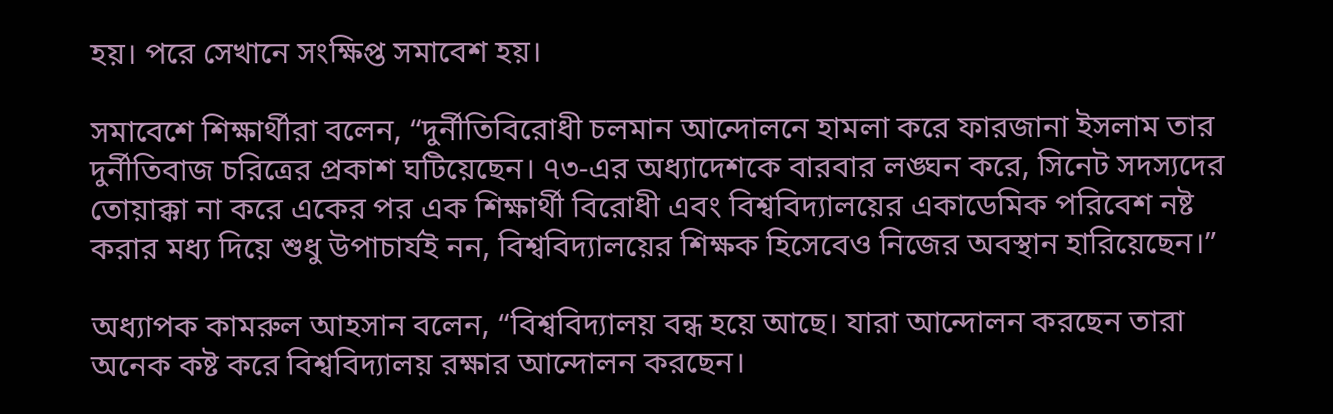হয়। পরে সেখানে সংক্ষিপ্ত সমাবেশ হয়।

সমাবেশে শিক্ষার্থীরা বলেন, “দুর্নীতিবিরোধী চলমান আন্দোলনে হামলা করে ফারজানা ইসলাম তার দুর্নীতিবাজ চরিত্রের প্রকাশ ঘটিয়েছেন। ৭৩-এর অধ্যাদেশকে বারবার লঙ্ঘন করে, সিনেট সদস্যদের তোয়াক্কা না করে একের পর এক শিক্ষার্থী বিরোধী এবং বিশ্ববিদ্যালয়ের একাডেমিক পরিবেশ নষ্ট করার মধ্য দিয়ে শুধু উপাচার্যই নন, বিশ্ববিদ্যালয়ের শিক্ষক হিসেবেও নিজের অবস্থান হারিয়েছেন।”

অধ্যাপক কামরুল আহসান বলেন, “বিশ্ববিদ্যালয় বন্ধ হয়ে আছে। যারা আন্দোলন করছেন তারা অনেক কষ্ট করে বিশ্ববিদ্যালয় রক্ষার আন্দোলন করছেন।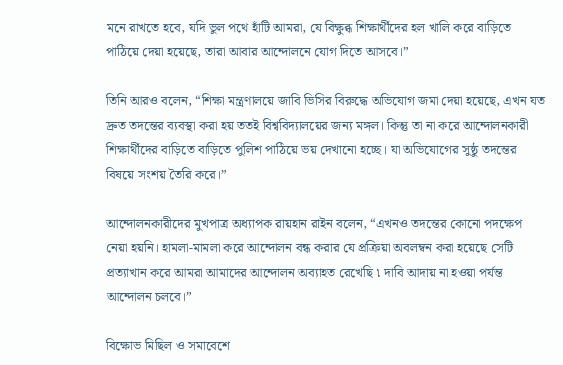মনে রাখতে হবে, যদি ভুল পথে হাঁটি আমরা, যে বিক্ষুব্ধ শিক্ষার্থীদের হল খালি করে বাড়িতে পাঠিয়ে দেয়া হয়েছে, তারা আবার আন্দোলনে যোগ দিতে আসবে।”

তিনি আরও বলেন, “শিক্ষা মন্ত্রণালয়ে জাবি ভিসির বিরুদ্ধে অভিযোগ জমা দেয়া হয়েছে, এখন যত দ্রুত তদন্তের ব্যবস্থা করা হয় ততই বিশ্ববিদ্যালয়ের জন্য মঙ্গল। কিন্তু তা না করে আন্দোলনকারী শিক্ষার্থীদের বাড়িতে বাড়িতে পুলিশ পাঠিয়ে ভয় দেখানো হচ্ছে। যা অভিযোগের সুষ্ঠু তদন্তের বিষয়ে সংশয় তৈরি করে।”

আন্দোলনকারীদের মুখপাত্র অধ্যাপক রায়হান রাইন বলেন, “এখনও তদন্তের কোনো পদক্ষেপ নেয়া হয়নি। হামলা-মামলা করে আন্দোলন বন্ধ করার যে প্রক্রিয়া অবলম্বন করা হয়েছে সেটি প্রত্যাখান করে আমরা আমাদের আন্দোলন অব্যাহত রেখেছি ৷ দাবি আদায় না হওয়া পর্যন্ত আন্দোলন চলবে।”

বিক্ষোভ মিছিল ও সমাবেশে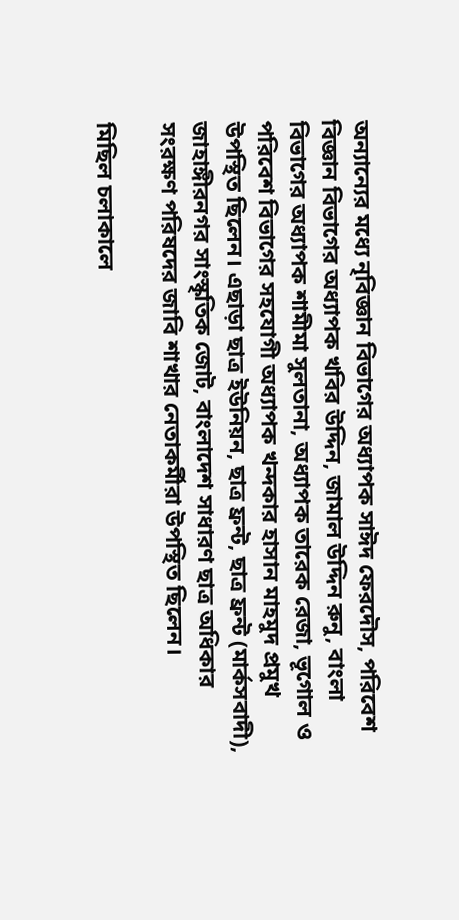অন্যান্যের মধ্যে নৃবিজ্ঞান বিভাগের অধ্যাপক সাঈদ ফেরদৌস, পরিবেশ বিজ্ঞান বিভাগের অধ্যাপক খবির উদ্দিন, জামাল উদ্দিন রুনু, বাংলা বিভাগের অধ্যাপক শামীমা সুলতানা, অধ্যাপক তারেক রেজা, ভূগোল ও পরিবেশ বিভাগের সহযোগী অধ্যাপক খন্দকার হাসান মাহমুদ প্রমুখ উপস্থিত ছিলেন। এছাড়া ছাত্র ইউনিয়ন, ছাত্র ফ্রন্ট, ছাত্র ফ্রন্ট (মার্কসবাদী), জাহাঙ্গীরনগর সাংস্কৃতিক জোট, বাংলাদেশ সাধারণ ছাত্র অধিকার সংরক্ষণ পরিষদের জাবি শাখার নেতাকর্মীরা উপস্থিত ছিলেন।

মিছিল চলাকালে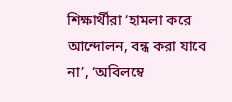শিক্ষার্থীরা ‘হামলা করে আন্দোলন, বন্ধ করা যাবে না’, ‘অবিলম্বে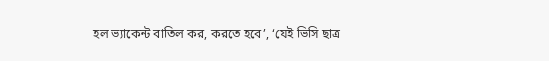হল ভ্যাকেন্ট বাতিল কর, করতে হবে’, ‘যেই ভিসি ছাত্র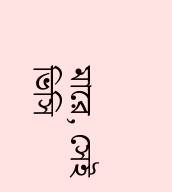মারে, সেই ভিসি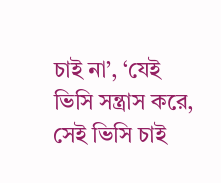চাই না’, ‘যেই ভিসি সন্ত্রাস করে, সেই ভিসি চাই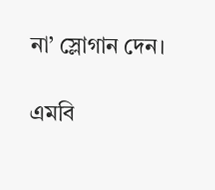না’ স্লোগান দেন।

এমবি